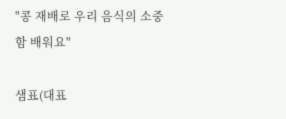"콩 재배로 우리 음식의 소중함 배워요"

샘표(대표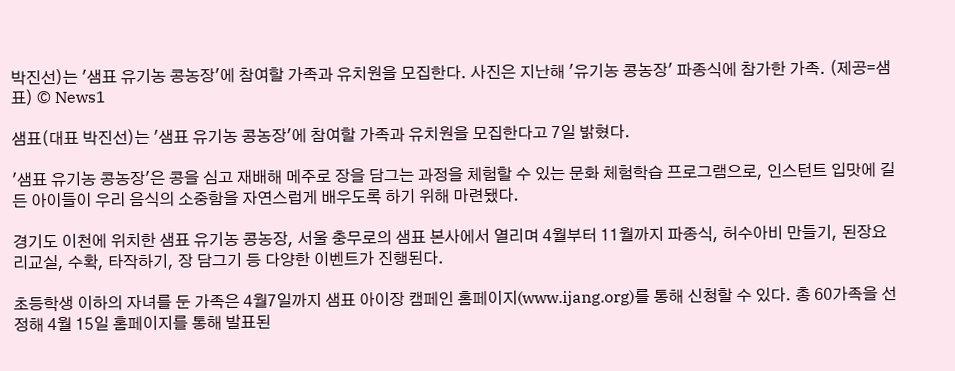박진선)는 '샘표 유기농 콩농장'에 참여할 가족과 유치원을 모집한다. 사진은 지난해 '유기농 콩농장' 파종식에 참가한 가족. (제공=샘표) © News1

샘표(대표 박진선)는 '샘표 유기농 콩농장'에 참여할 가족과 유치원을 모집한다고 7일 밝혔다.

'샘표 유기농 콩농장'은 콩을 심고 재배해 메주로 장을 담그는 과정을 체험할 수 있는 문화 체험학습 프로그램으로, 인스턴트 입맛에 길든 아이들이 우리 음식의 소중함을 자연스럽게 배우도록 하기 위해 마련됐다.

경기도 이천에 위치한 샘표 유기농 콩농장, 서울 충무로의 샘표 본사에서 열리며 4월부터 11월까지 파종식, 허수아비 만들기, 된장요리교실, 수확, 타작하기, 장 담그기 등 다양한 이벤트가 진행된다.

초등학생 이하의 자녀를 둔 가족은 4월7일까지 샘표 아이장 캠페인 홈페이지(www.ijang.org)를 통해 신청할 수 있다. 총 60가족을 선정해 4월 15일 홈페이지를 통해 발표된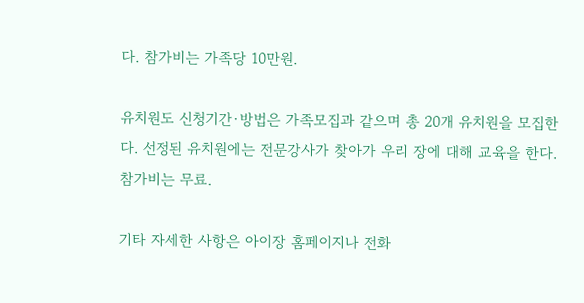다. 참가비는 가족당 10만원.

유치원도 신청기간·방법은 가족모집과 같으며 총 20개 유치원을 모집한다. 선정된 유치원에는 전문강사가 찾아가 우리 장에 대해 교육을 한다. 참가비는 무료.

기타 자세한 사항은 아이장 홈페이지나 전화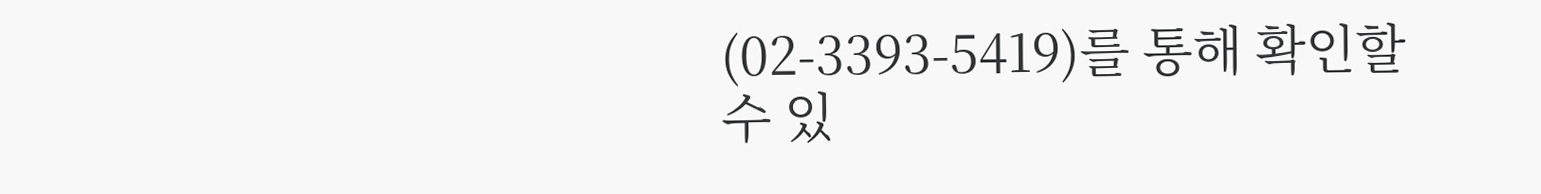(02-3393-5419)를 통해 확인할 수 있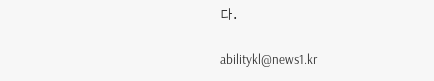다.

abilitykl@news1.kr